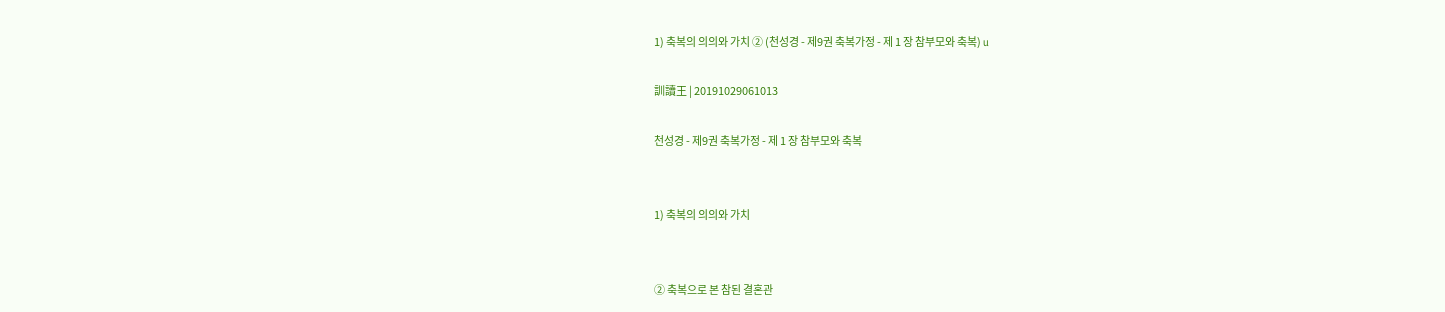1) 축복의 의의와 가치 ② (천성경 - 제9권 축복가정 - 제 1 장 참부모와 축복) u

訓讀王 | 20191029061013

천성경 - 제9권 축복가정 - 제 1 장 참부모와 축복


1) 축복의 의의와 가치


② 축복으로 본 참된 결혼관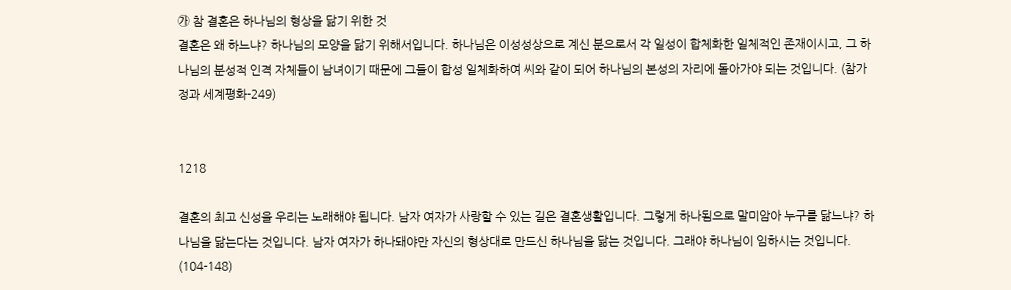㉮ 참 결혼은 하나님의 형상을 닮기 위한 것
결혼은 왜 하느냐? 하나님의 모양을 닮기 위해서입니다. 하나님은 이성성상으로 계신 분으로서 각 일성이 합체화한 일체적인 존재이시고, 그 하나님의 분성적 인격 자체들이 남녀이기 때문에 그들이 합성 일체화하여 씨와 같이 되어 하나님의 본성의 자리에 돌아가야 되는 것입니다. (참가정과 세계평화-249)


1218

결혼의 최고 신성을 우리는 노래해야 됩니다. 남자 여자가 사랑할 수 있는 길은 결혼생활입니다. 그렇게 하나됨으로 말미암아 누구를 닮느냐? 하나님을 닮는다는 것입니다. 남자 여자가 하나돼야만 자신의 형상대로 만드신 하나님을 닮는 것입니다. 그래야 하나님이 임하시는 것입니다. (104-148)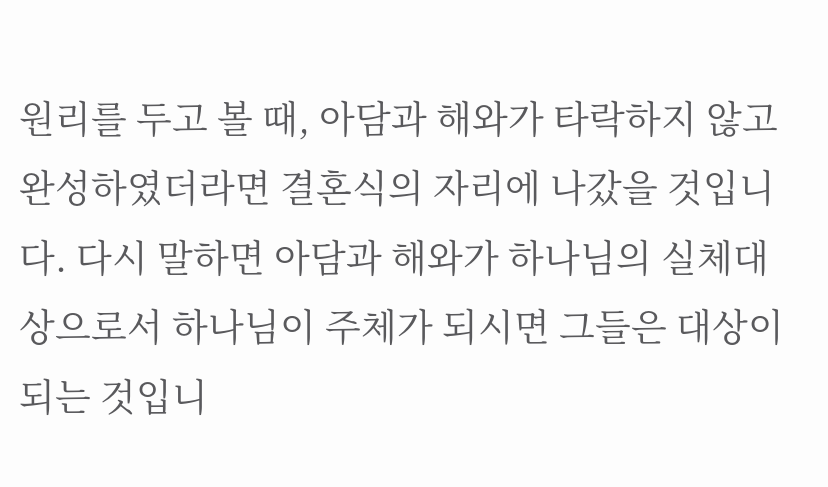원리를 두고 볼 때, 아담과 해와가 타락하지 않고 완성하였더라면 결혼식의 자리에 나갔을 것입니다. 다시 말하면 아담과 해와가 하나님의 실체대상으로서 하나님이 주체가 되시면 그들은 대상이 되는 것입니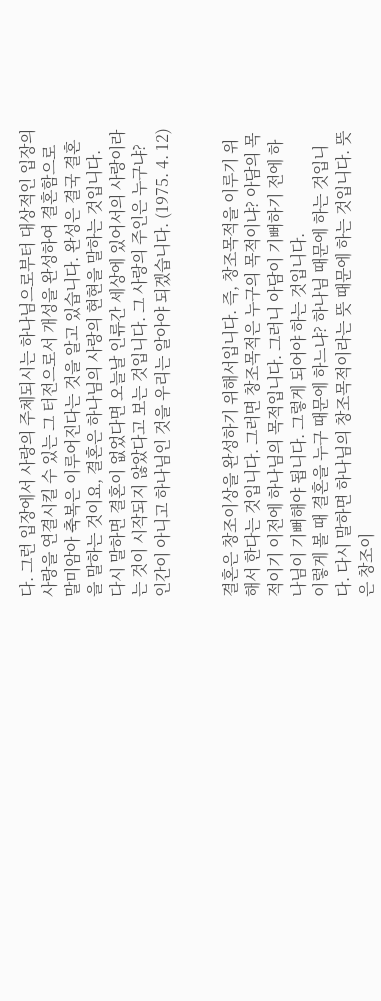다. 그런 입장에서 사랑의 주체되시는 하나님으로부터 대상적인 입장의 사랑을 연결시킬 수 있는 그 터전으로서 개성을 완성하여 결혼함으로 말미암아 축복은 이루어진다는 것을 알고 있습니다. 완성은 결국 결혼을 말하는 것이요, 결혼은 하나님의 사랑의 현현을 말하는 것입니다.
다시 말하면 결혼이 없었다면 오늘날 인류간 세상에 있어서의 사랑이라는 것이 시작되지 않았다고 보는 것입니다. 그 사랑의 주인은 누구냐? 인간이 아니고 하나님인 것을 우리는 알아야 되겠습니다. (1975. 4. 12)


결혼은 창조이상을 완성하기 위해서입니다. 즉, 창조목적을 이루기 위해서 한다는 것입니다. 그러면 창조목적은 누구의 목적이냐? 아담의 목적이기 이전에 하나님의 목적입니다. 그러니 아담이 기뻐하기 전에 하나님이 기뻐해야 됩니다. 그렇게 되어야 하는 것입니다.
이렇게 볼 때 결혼을 누구 때문에 하느냐? 하나님 때문에 하는 것입니다. 다시 말하면 하나님의 창조목적이라는 뜻 때문에 하는 것입니다. 뜻은 창조이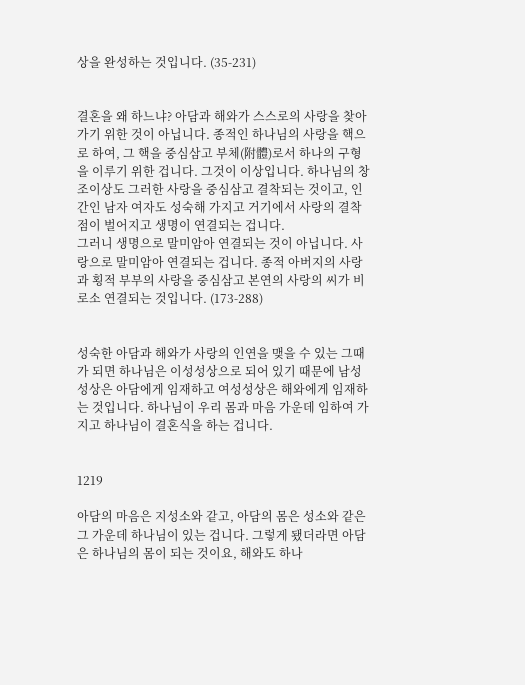상을 완성하는 것입니다. (35-231)


결혼을 왜 하느냐? 아담과 해와가 스스로의 사랑을 찾아가기 위한 것이 아닙니다. 종적인 하나님의 사랑을 핵으로 하여, 그 핵을 중심삼고 부체(附體)로서 하나의 구형을 이루기 위한 겁니다. 그것이 이상입니다. 하나님의 창조이상도 그러한 사랑을 중심삼고 결착되는 것이고, 인간인 남자 여자도 성숙해 가지고 거기에서 사랑의 결착점이 벌어지고 생명이 연결되는 겁니다.
그러니 생명으로 말미암아 연결되는 것이 아닙니다. 사랑으로 말미암아 연결되는 겁니다. 종적 아버지의 사랑과 횡적 부부의 사랑을 중심삼고 본연의 사랑의 씨가 비로소 연결되는 것입니다. (173-288)


성숙한 아담과 해와가 사랑의 인연을 맺을 수 있는 그때가 되면 하나님은 이성성상으로 되어 있기 때문에 남성 성상은 아담에게 임재하고 여성성상은 해와에게 임재하는 것입니다. 하나님이 우리 몸과 마음 가운데 임하여 가지고 하나님이 결혼식을 하는 겁니다.


1219

아담의 마음은 지성소와 같고, 아담의 몸은 성소와 같은 그 가운데 하나님이 있는 겁니다. 그렇게 됐더라면 아담은 하나님의 몸이 되는 것이요, 해와도 하나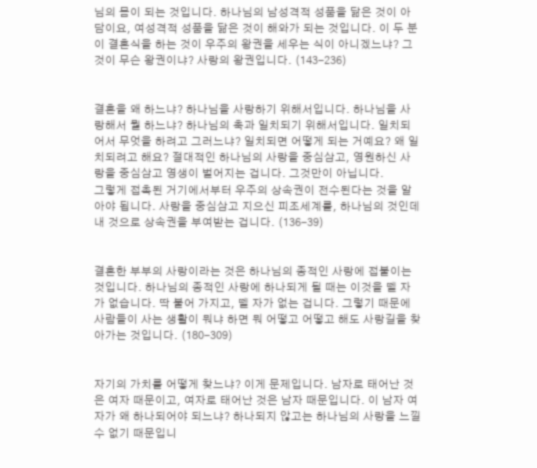님의 몸이 되는 것입니다. 하나님의 남성격적 성품을 닮은 것이 아담이요, 여성격적 성품을 닮은 것이 해와가 되는 것입니다. 이 두 분이 결혼식을 하는 것이 우주의 왕권을 세우는 식이 아니겠느냐? 그것이 무슨 왕권이냐? 사랑의 왕권입니다. (143-236)


결혼을 왜 하느냐? 하나님을 사랑하기 위해서입니다. 하나님을 사랑해서 뭘 하느냐? 하나님의 축과 일치되기 위해서입니다. 일치되어서 무엇을 하려고 그러느냐? 일치되면 어떻게 되는 거예요? 왜 일치되려고 해요? 절대적인 하나님의 사랑을 중심삼고, 영원하신 사랑을 중심삼고 영생이 벌어지는 겁니다. 그것만이 아닙니다.
그렇게 접촉된 거기에서부터 우주의 상속권이 전수된다는 것을 알아야 됩니다. 사랑을 중심삼고 지으신 피조세계를, 하나님의 것인데 내 것으로 상속권을 부여받는 겁니다. (136-39)


결혼한 부부의 사랑이라는 것은 하나님의 종적인 사랑에 접붙이는 것입니다. 하나님의 종적인 사랑에 하나되게 될 때는 이것을 뗄 자가 없습니다. 딱 붙어 가지고, 뗄 자가 없는 겁니다. 그렇기 때문에 사람들이 사는 생활이 뭐냐 하면 뭐 어떻고 어떻고 해도 사랑길을 찾아가는 것입니다. (180-309)


자기의 가치를 어떻게 찾느냐? 이게 문제입니다. 남자로 태어난 것은 여자 때문이고, 여자로 태어난 것은 남자 때문입니다. 이 남자 여자가 왜 하나되어야 되느냐? 하나되지 않고는 하나님의 사랑을 느낄 수 없기 때문입니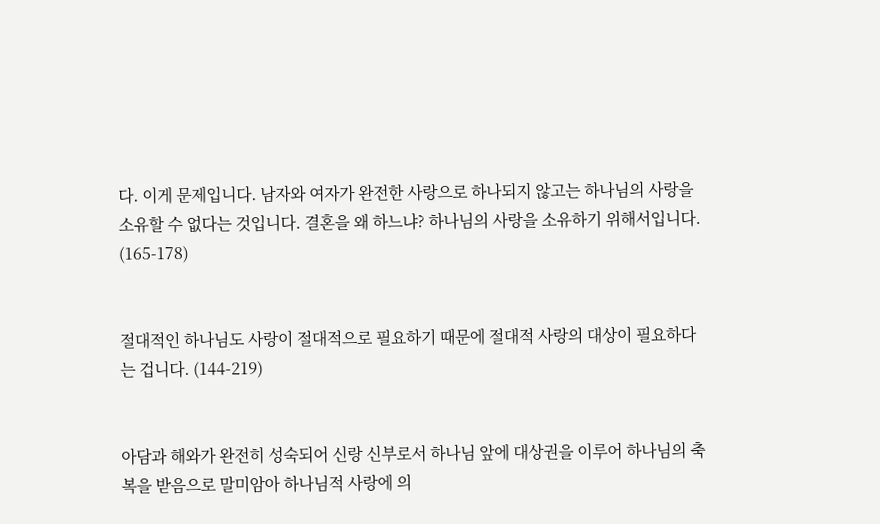다. 이게 문제입니다. 남자와 여자가 완전한 사랑으로 하나되지 않고는 하나님의 사랑을 소유할 수 없다는 것입니다. 결혼을 왜 하느냐? 하나님의 사랑을 소유하기 위해서입니다. (165-178)


절대적인 하나님도 사랑이 절대적으로 필요하기 때문에 절대적 사랑의 대상이 필요하다는 겁니다. (144-219)


아담과 해와가 완전히 성숙되어 신랑 신부로서 하나님 앞에 대상권을 이루어 하나님의 축복을 받음으로 말미암아 하나님적 사랑에 의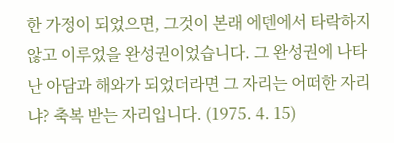한 가정이 되었으면, 그것이 본래 에덴에서 타락하지 않고 이루었을 완성권이었습니다. 그 완성권에 나타난 아담과 해와가 되었더라면 그 자리는 어떠한 자리냐? 축복 받는 자리입니다. (1975. 4. 15)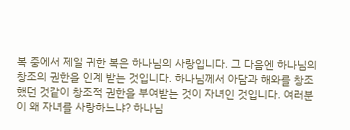복 중에서 제일 귀한 복은 하나님의 사랑입니다. 그 다음엔 하나님의 창조의 권한을 인계 받는 것입니다. 하나님께서 아담과 해와를 창조했던 것같이 창조적 권한을 부여받는 것이 자녀인 것입니다. 여러분이 왜 자녀를 사랑하느냐? 하나님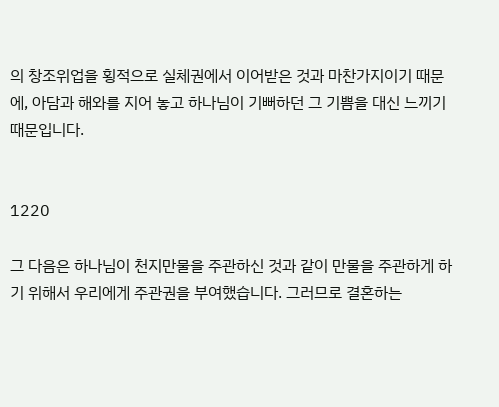의 창조위업을 횡적으로 실체권에서 이어받은 것과 마찬가지이기 때문에, 아담과 해와를 지어 놓고 하나님이 기뻐하던 그 기쁨을 대신 느끼기 때문입니다.


1220

그 다음은 하나님이 천지만물을 주관하신 것과 같이 만물을 주관하게 하기 위해서 우리에게 주관권을 부여했습니다. 그러므로 결혼하는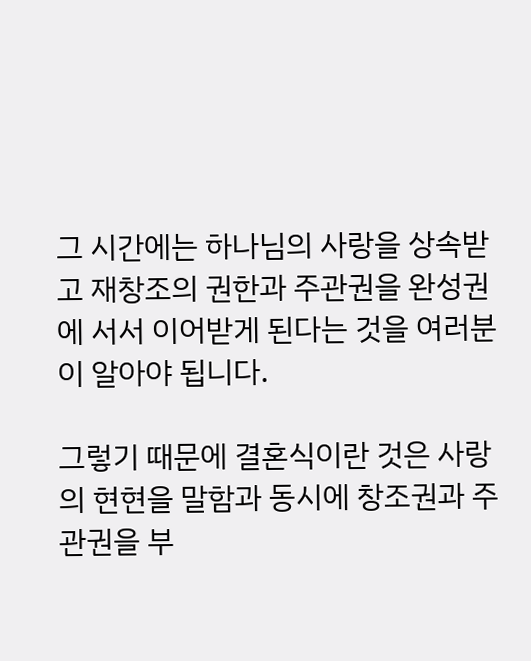그 시간에는 하나님의 사랑을 상속받고 재창조의 권한과 주관권을 완성권에 서서 이어받게 된다는 것을 여러분이 알아야 됩니다.

그렇기 때문에 결혼식이란 것은 사랑의 현현을 말함과 동시에 창조권과 주관권을 부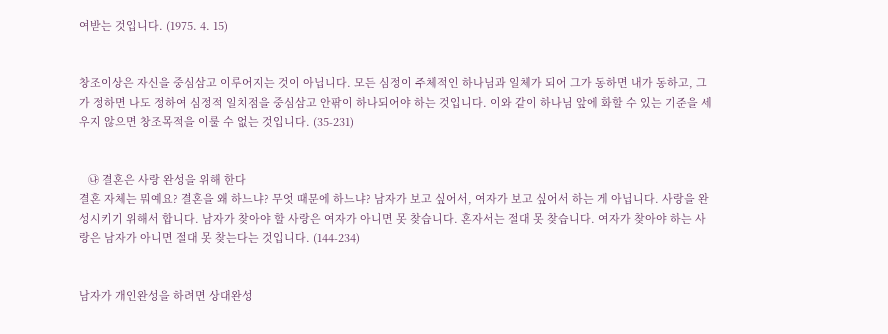여받는 것입니다. (1975. 4. 15)


창조이상은 자신을 중심삼고 이루어지는 것이 아닙니다. 모든 심정이 주체적인 하나님과 일체가 되어 그가 동하면 내가 동하고, 그가 정하면 나도 정하여 심정적 일치점을 중심삼고 안팎이 하나되어야 하는 것입니다. 이와 같이 하나님 앞에 화할 수 있는 기준을 세우지 않으면 창조목적을 이룰 수 없는 것입니다. (35-231)


   ㉯ 결혼은 사랑 완성을 위해 한다
결혼 자체는 뭐예요? 결혼을 왜 하느냐? 무엇 때문에 하느냐? 남자가 보고 싶어서, 여자가 보고 싶어서 하는 게 아닙니다. 사랑을 완성시키기 위해서 합니다. 남자가 찾아야 할 사랑은 여자가 아니면 못 찾습니다. 혼자서는 절대 못 찾습니다. 여자가 찾아야 하는 사랑은 남자가 아니면 절대 못 찾는다는 것입니다. (144-234)


남자가 개인완성을 하려면 상대완성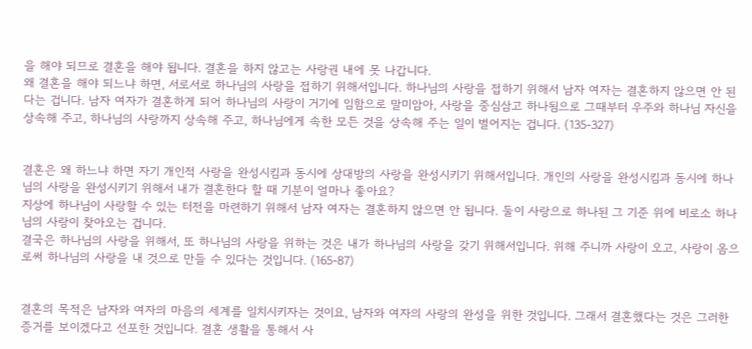을 해야 되므로 결혼을 해야 됩니다. 결혼을 하지 않고는 사랑권 내에 못 나갑니다.
왜 결혼을 해야 되느냐 하면, 서로서로 하나님의 사랑을 접하기 위해서입니다. 하나님의 사랑을 접하기 위해서 남자 여자는 결혼하지 않으면 안 된다는 겁니다. 남자 여자가 결혼하게 되어 하나님의 사랑이 거기에 임함으로 말미암아, 사랑을 중심삼고 하나됨으로 그때부터 우주와 하나님 자신을 상속해 주고, 하나님의 사랑까지 상속해 주고, 하나님에게 속한 모든 것을 상속해 주는 일이 벌어지는 겁니다. (135-327)


결혼은 왜 하느냐 하면 자기 개인적 사랑을 완성시킴과 동시에 상대방의 사랑을 완성시키기 위해서입니다. 개인의 사랑을 완성시킴과 동시에 하나님의 사랑을 완성시키기 위해서 내가 결혼한다 할 때 기분이 얼마나 좋아요?
지상에 하나님이 사랑할 수 있는 터전을 마련하기 위해서 남자 여자는 결혼하지 않으면 안 됩니다. 둘이 사랑으로 하나된 그 기준 위에 비로소 하나님의 사랑이 찾아오는 겁니다.
결국은 하나님의 사랑을 위해서, 또 하나님의 사랑을 위하는 것은 내가 하나님의 사랑을 갖기 위해서입니다. 위해 주니까 사랑이 오고, 사랑이 옴으로써 하나님의 사랑을 내 것으로 만들 수 있다는 것입니다. (165-87)


결혼의 목적은 남자와 여자의 마음의 세계를 일치시키자는 것이요, 남자와 여자의 사랑의 완성을 위한 것입니다. 그래서 결혼했다는 것은 그러한 증거를 보이겠다고 선포한 것입니다. 결혼 생활을 통해서 사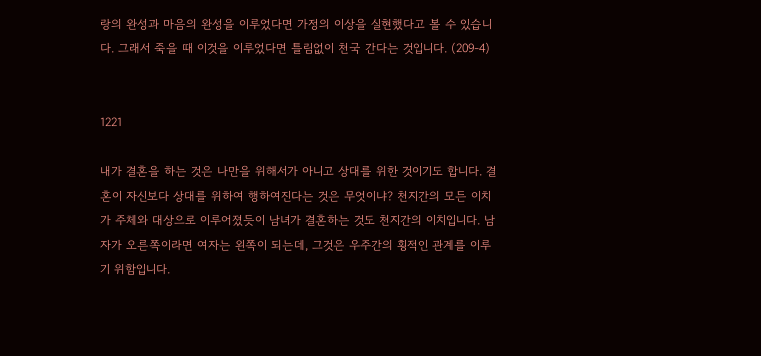랑의 완성과 마음의 완성을 이루었다면 가정의 이상을 실현했다고 볼 수 있습니다. 그래서 죽을 때 이것을 이루었다면 틀림없이 천국 간다는 것입니다. (209-4)


1221

내가 결혼을 하는 것은 나만을 위해서가 아니고 상대를 위한 것이기도 합니다. 결혼이 자신보다 상대를 위하여 행하여진다는 것은 무엇이냐? 천지간의 모든 이치가 주체와 대상으로 이루어졌듯이 남녀가 결혼하는 것도 천지간의 이치입니다. 남자가 오른쪽이라면 여자는 왼쪽이 되는데, 그것은 우주간의 횡적인 관계를 이루기 위함입니다.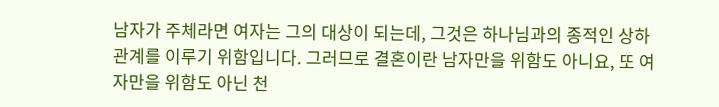남자가 주체라면 여자는 그의 대상이 되는데, 그것은 하나님과의 종적인 상하 관계를 이루기 위함입니다. 그러므로 결혼이란 남자만을 위함도 아니요, 또 여자만을 위함도 아닌 천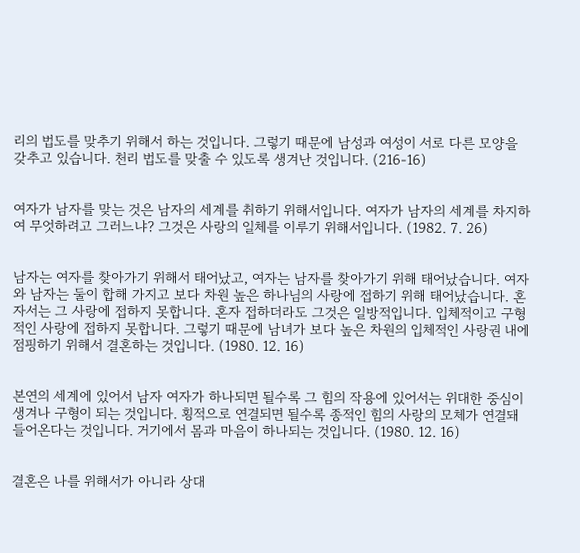리의 법도를 맞추기 위해서 하는 것입니다. 그렇기 때문에 남성과 여성이 서로 다른 모양을 갖추고 있습니다. 천리 법도를 맞출 수 있도록 생겨난 것입니다. (216-16)


여자가 남자를 맞는 것은 남자의 세계를 취하기 위해서입니다. 여자가 남자의 세계를 차지하여 무엇하려고 그러느냐? 그것은 사랑의 일체를 이루기 위해서입니다. (1982. 7. 26)


남자는 여자를 찾아가기 위해서 태어났고, 여자는 남자를 찾아가기 위해 태어났습니다. 여자와 남자는 둘이 합해 가지고 보다 차원 높은 하나님의 사랑에 접하기 위해 태어났습니다. 혼자서는 그 사랑에 접하지 못합니다. 혼자 접하더라도 그것은 일방적입니다. 입체적이고 구형적인 사랑에 접하지 못합니다. 그렇기 때문에 남녀가 보다 높은 차원의 입체적인 사랑권 내에 점핑하기 위해서 결혼하는 것입니다. (1980. 12. 16)


본연의 세계에 있어서 남자 여자가 하나되면 될수록 그 힘의 작용에 있어서는 위대한 중심이 생겨나 구형이 되는 것입니다. 횡적으로 연결되면 될수록 종적인 힘의 사랑의 모체가 연결돼 들어온다는 것입니다. 거기에서 몸과 마음이 하나되는 것입니다. (1980. 12. 16)


결혼은 나를 위해서가 아니라 상대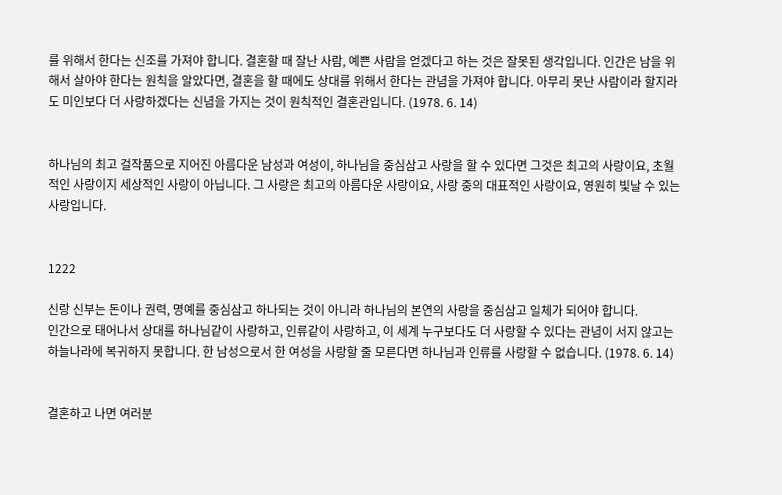를 위해서 한다는 신조를 가져야 합니다. 결혼할 때 잘난 사람, 예쁜 사람을 얻겠다고 하는 것은 잘못된 생각입니다. 인간은 남을 위해서 살아야 한다는 원칙을 알았다면, 결혼을 할 때에도 상대를 위해서 한다는 관념을 가져야 합니다. 아무리 못난 사람이라 할지라도 미인보다 더 사랑하겠다는 신념을 가지는 것이 원칙적인 결혼관입니다. (1978. 6. 14)


하나님의 최고 걸작품으로 지어진 아름다운 남성과 여성이, 하나님을 중심삼고 사랑을 할 수 있다면 그것은 최고의 사랑이요, 초월적인 사랑이지 세상적인 사랑이 아닙니다. 그 사랑은 최고의 아름다운 사랑이요, 사랑 중의 대표적인 사랑이요, 영원히 빛날 수 있는 사랑입니다.


1222

신랑 신부는 돈이나 권력, 명예를 중심삼고 하나되는 것이 아니라 하나님의 본연의 사랑을 중심삼고 일체가 되어야 합니다.
인간으로 태어나서 상대를 하나님같이 사랑하고, 인류같이 사랑하고, 이 세계 누구보다도 더 사랑할 수 있다는 관념이 서지 않고는 하늘나라에 복귀하지 못합니다. 한 남성으로서 한 여성을 사랑할 줄 모른다면 하나님과 인류를 사랑할 수 없습니다. (1978. 6. 14)


결혼하고 나면 여러분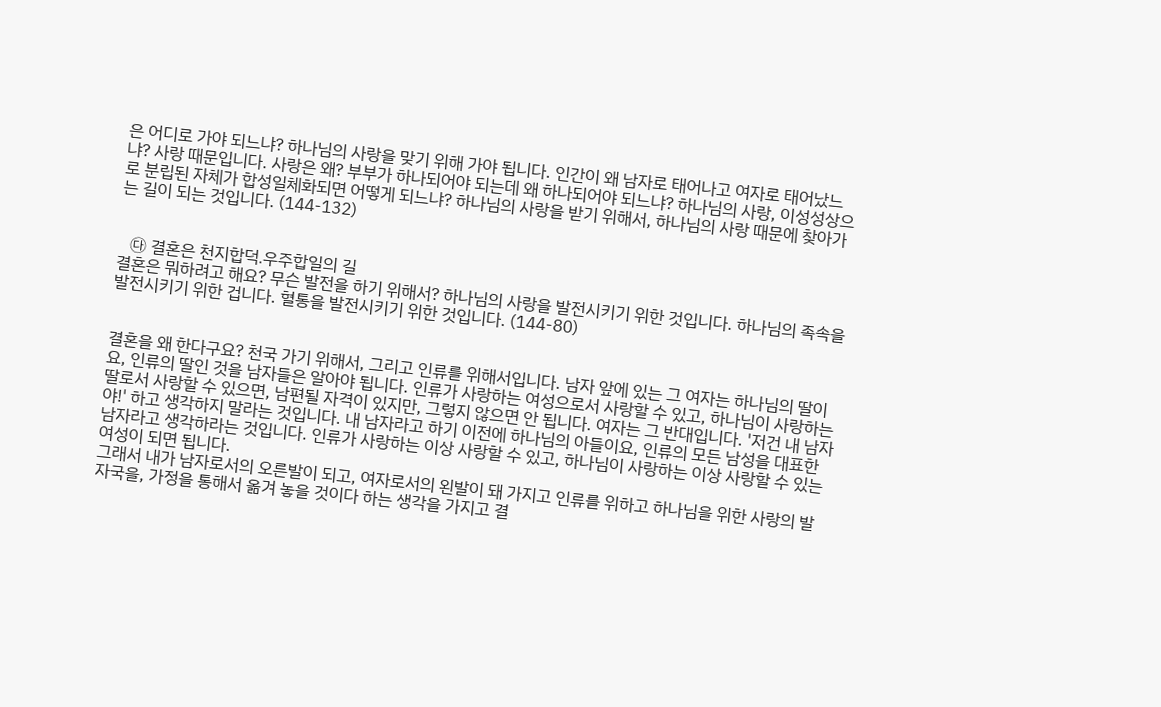은 어디로 가야 되느냐? 하나님의 사랑을 맞기 위해 가야 됩니다. 인간이 왜 남자로 태어나고 여자로 태어났느냐? 사랑 때문입니다. 사랑은 왜? 부부가 하나되어야 되는데 왜 하나되어야 되느냐? 하나님의 사랑, 이성성상으로 분립된 자체가 합성일체화되면 어떻게 되느냐? 하나님의 사랑을 받기 위해서, 하나님의 사랑 때문에 찾아가는 길이 되는 것입니다. (144-132)


   ㉰ 결혼은 천지합덕․우주합일의 길
결혼은 뭐하려고 해요? 무슨 발전을 하기 위해서? 하나님의 사랑을 발전시키기 위한 것입니다. 하나님의 족속을 발전시키기 위한 겁니다. 혈통을 발전시키기 위한 것입니다. (144-80)


결혼을 왜 한다구요? 천국 가기 위해서, 그리고 인류를 위해서입니다. 남자 앞에 있는 그 여자는 하나님의 딸이요, 인류의 딸인 것을 남자들은 알아야 됩니다. 인류가 사랑하는 여성으로서 사랑할 수 있고, 하나님이 사랑하는 딸로서 사랑할 수 있으면, 남편될 자격이 있지만, 그렇지 않으면 안 됩니다. 여자는 그 반대입니다. '저건 내 남자야!' 하고 생각하지 말라는 것입니다. 내 남자라고 하기 이전에 하나님의 아들이요, 인류의 모든 남성을 대표한 남자라고 생각하라는 것입니다. 인류가 사랑하는 이상 사랑할 수 있고, 하나님이 사랑하는 이상 사랑할 수 있는 여성이 되면 됩니다.
그래서 내가 남자로서의 오른발이 되고, 여자로서의 왼발이 돼 가지고 인류를 위하고 하나님을 위한 사랑의 발자국을, 가정을 통해서 옮겨 놓을 것이다 하는 생각을 가지고 결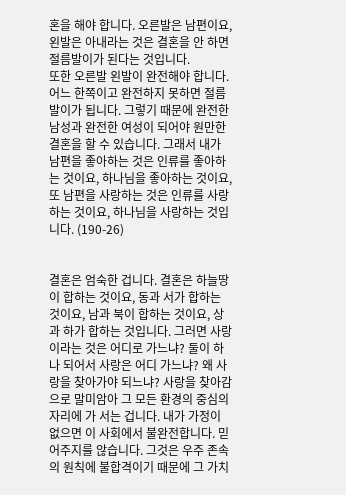혼을 해야 합니다. 오른발은 남편이요, 왼발은 아내라는 것은 결혼을 안 하면 절름발이가 된다는 것입니다.
또한 오른발 왼발이 완전해야 합니다. 어느 한쪽이고 완전하지 못하면 절름발이가 됩니다. 그렇기 때문에 완전한 남성과 완전한 여성이 되어야 원만한 결혼을 할 수 있습니다. 그래서 내가 남편을 좋아하는 것은 인류를 좋아하는 것이요, 하나님을 좋아하는 것이요, 또 남편을 사랑하는 것은 인류를 사랑하는 것이요, 하나님을 사랑하는 것입니다. (190-26)


결혼은 엄숙한 겁니다. 결혼은 하늘땅이 합하는 것이요, 동과 서가 합하는 것이요, 남과 북이 합하는 것이요, 상과 하가 합하는 것입니다. 그러면 사랑이라는 것은 어디로 가느냐? 둘이 하나 되어서 사랑은 어디 가느냐? 왜 사랑을 찾아가야 되느냐? 사랑을 찾아감으로 말미암아 그 모든 환경의 중심의 자리에 가 서는 겁니다. 내가 가정이 없으면 이 사회에서 불완전합니다. 믿어주지를 않습니다. 그것은 우주 존속의 원칙에 불합격이기 때문에 그 가치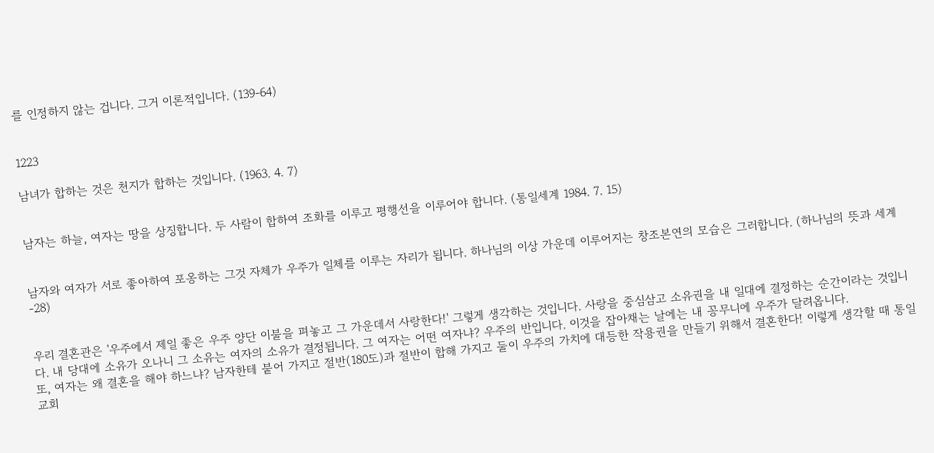를 인정하지 않는 겁니다. 그거 이론적입니다. (139-64)


1223

남녀가 합하는 것은 천지가 합하는 것입니다. (1963. 4. 7)


남자는 하늘, 여자는 땅을 상징합니다. 두 사람이 합하여 조화를 이루고 평행선을 이루어야 합니다. (통일세계 1984. 7. 15)


남자와 여자가 서로 좋아하여 포옹하는 그것 자체가 우주가 일체를 이루는 자리가 됩니다. 하나님의 이상 가운데 이루어지는 창조본연의 모습은 그러합니다. (하나님의 뜻과 세계-28)


우리 결혼관은 '우주에서 제일 좋은 우주 양단 이불을 펴놓고 그 가운데서 사랑한다!' 그렇게 생각하는 것입니다. 사랑을 중심삼고 소유권을 내 일대에 결정하는 순간이라는 것입니다. 내 당대에 소유가 오나니 그 소유는 여자의 소유가 결정됩니다. 그 여자는 어떤 여자냐? 우주의 반입니다. 이것을 잡아채는 날에는 내 꽁무니에 우주가 달려옵니다.
또, 여자는 왜 결혼을 해야 하느냐? 남자한테 붙어 가지고 절반(180도)과 절반이 합해 가지고 둘이 우주의 가치에 대등한 작용권을 만들기 위해서 결혼한다! 이렇게 생각할 때 통일교회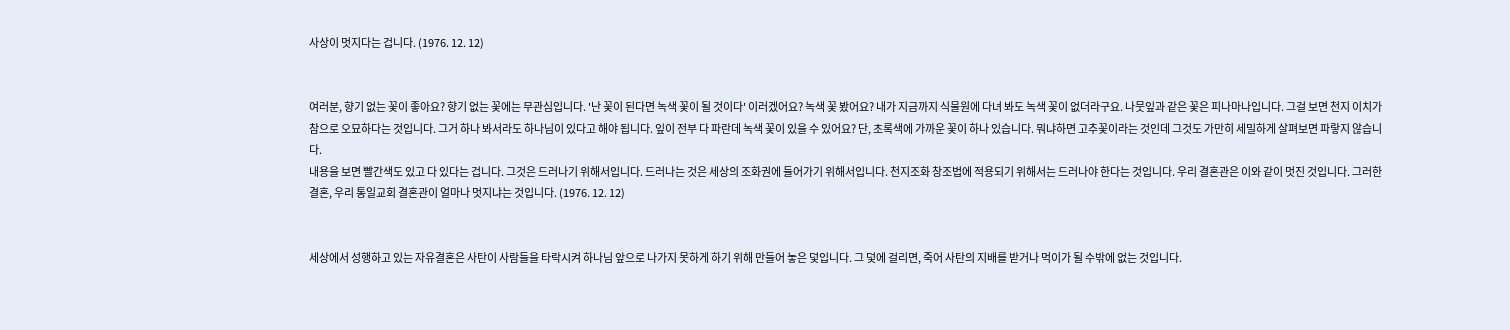사상이 멋지다는 겁니다. (1976. 12. 12)


여러분, 향기 없는 꽃이 좋아요? 향기 없는 꽃에는 무관심입니다. '난 꽃이 된다면 녹색 꽃이 될 것이다' 이러겠어요? 녹색 꽃 봤어요? 내가 지금까지 식물원에 다녀 봐도 녹색 꽃이 없더라구요. 나뭇잎과 같은 꽃은 피나마나입니다. 그걸 보면 천지 이치가 참으로 오묘하다는 것입니다. 그거 하나 봐서라도 하나님이 있다고 해야 됩니다. 잎이 전부 다 파란데 녹색 꽃이 있을 수 있어요? 단, 초록색에 가까운 꽃이 하나 있습니다. 뭐냐하면 고추꽃이라는 것인데 그것도 가만히 세밀하게 살펴보면 파랗지 않습니다.
내용을 보면 빨간색도 있고 다 있다는 겁니다. 그것은 드러나기 위해서입니다. 드러나는 것은 세상의 조화권에 들어가기 위해서입니다. 천지조화 창조법에 적용되기 위해서는 드러나야 한다는 것입니다. 우리 결혼관은 이와 같이 멋진 것입니다. 그러한 결혼, 우리 통일교회 결혼관이 얼마나 멋지냐는 것입니다. (1976. 12. 12)


세상에서 성행하고 있는 자유결혼은 사탄이 사람들을 타락시켜 하나님 앞으로 나가지 못하게 하기 위해 만들어 놓은 덫입니다. 그 덫에 걸리면, 죽어 사탄의 지배를 받거나 먹이가 될 수밖에 없는 것입니다.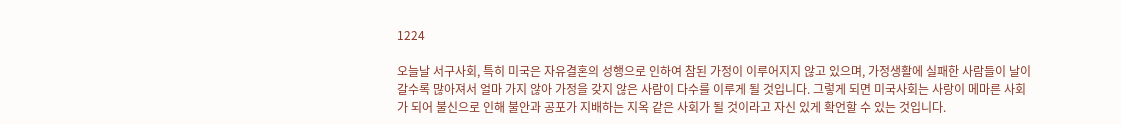1224

오늘날 서구사회, 특히 미국은 자유결혼의 성행으로 인하여 참된 가정이 이루어지지 않고 있으며, 가정생활에 실패한 사람들이 날이 갈수록 많아져서 얼마 가지 않아 가정을 갖지 않은 사람이 다수를 이루게 될 것입니다. 그렇게 되면 미국사회는 사랑이 메마른 사회가 되어 불신으로 인해 불안과 공포가 지배하는 지옥 같은 사회가 될 것이라고 자신 있게 확언할 수 있는 것입니다.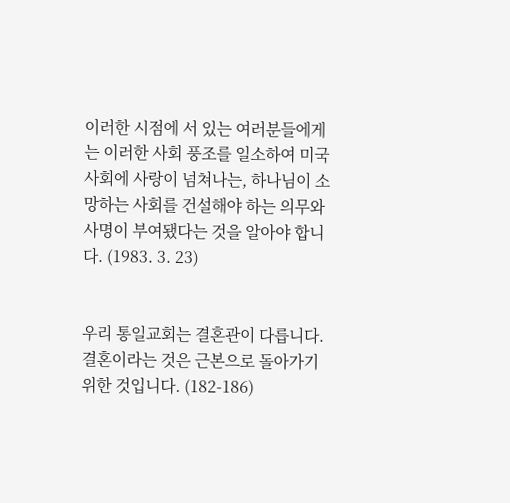이러한 시점에 서 있는 여러분들에게는 이러한 사회 풍조를 일소하여 미국사회에 사랑이 넘쳐나는, 하나님이 소망하는 사회를 건설해야 하는 의무와 사명이 부여됐다는 것을 알아야 합니다. (1983. 3. 23)


우리 통일교회는 결혼관이 다릅니다. 결혼이라는 것은 근본으로 돌아가기 위한 것입니다. (182-186)